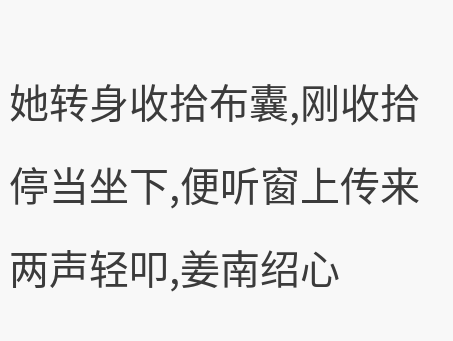她转身收拾布囊,刚收拾停当坐下,便听窗上传来两声轻叩,姜南绍心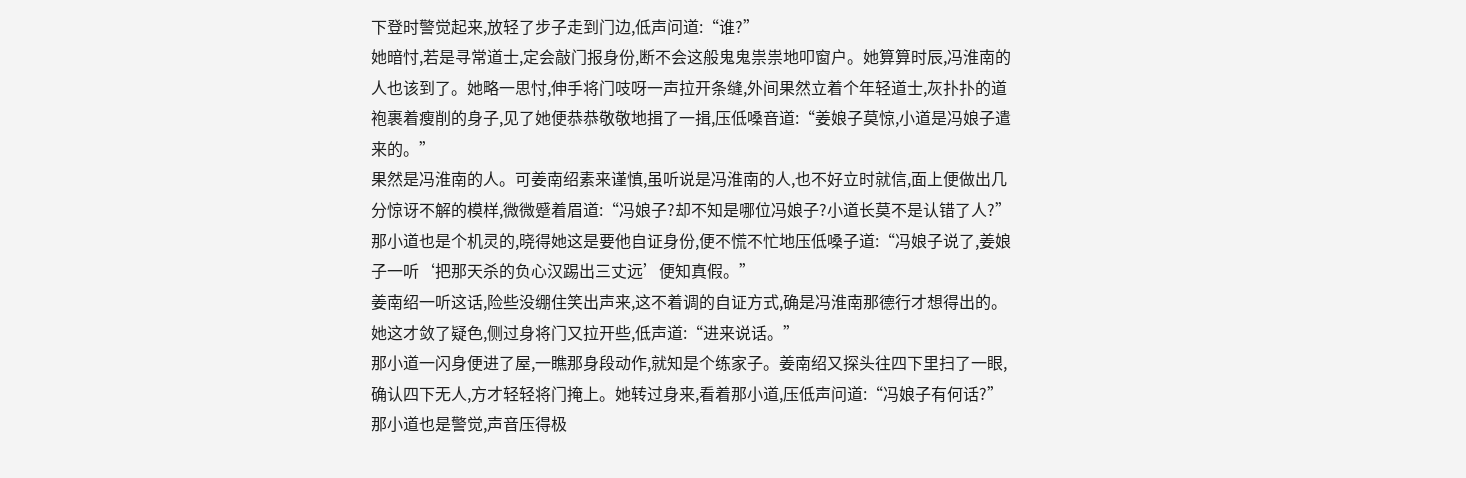下登时警觉起来,放轻了步子走到门边,低声问道:“谁?”
她暗忖,若是寻常道士,定会敲门报身份,断不会这般鬼鬼祟祟地叩窗户。她算算时辰,冯淮南的人也该到了。她略一思忖,伸手将门吱呀一声拉开条缝,外间果然立着个年轻道士,灰扑扑的道袍裹着瘦削的身子,见了她便恭恭敬敬地揖了一揖,压低嗓音道:“姜娘子莫惊,小道是冯娘子遣来的。”
果然是冯淮南的人。可姜南绍素来谨慎,虽听说是冯淮南的人,也不好立时就信,面上便做出几分惊讶不解的模样,微微蹙着眉道:“冯娘子?却不知是哪位冯娘子?小道长莫不是认错了人?”
那小道也是个机灵的,晓得她这是要他自证身份,便不慌不忙地压低嗓子道:“冯娘子说了,姜娘子一听‘把那天杀的负心汉踢出三丈远’便知真假。”
姜南绍一听这话,险些没绷住笑出声来,这不着调的自证方式,确是冯淮南那德行才想得出的。
她这才敛了疑色,侧过身将门又拉开些,低声道:“进来说话。”
那小道一闪身便进了屋,一瞧那身段动作,就知是个练家子。姜南绍又探头往四下里扫了一眼,确认四下无人,方才轻轻将门掩上。她转过身来,看着那小道,压低声问道:“冯娘子有何话?”
那小道也是警觉,声音压得极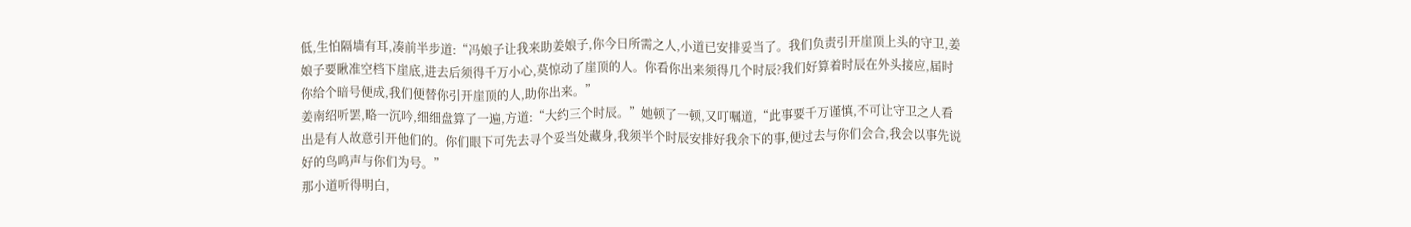低,生怕隔墙有耳,凑前半步道:“冯娘子让我来助姜娘子,你今日所需之人,小道已安排妥当了。我们负责引开崖顶上头的守卫,姜娘子要瞅准空档下崖底,进去后须得千万小心,莫惊动了崖顶的人。你看你出来须得几个时辰?我们好算着时辰在外头接应,届时你给个暗号便成,我们便替你引开崖顶的人,助你出来。”
姜南绍听罢,略一沉吟,细细盘算了一遍,方道:“大约三个时辰。”她顿了一顿,又叮嘱道,“此事要千万谨慎,不可让守卫之人看出是有人故意引开他们的。你们眼下可先去寻个妥当处藏身,我须半个时辰安排好我余下的事,便过去与你们会合,我会以事先说好的鸟鸣声与你们为号。”
那小道听得明白,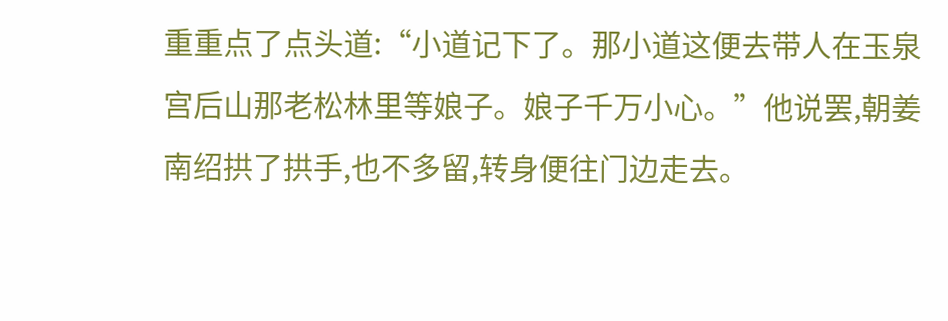重重点了点头道:“小道记下了。那小道这便去带人在玉泉宫后山那老松林里等娘子。娘子千万小心。”他说罢,朝姜南绍拱了拱手,也不多留,转身便往门边走去。